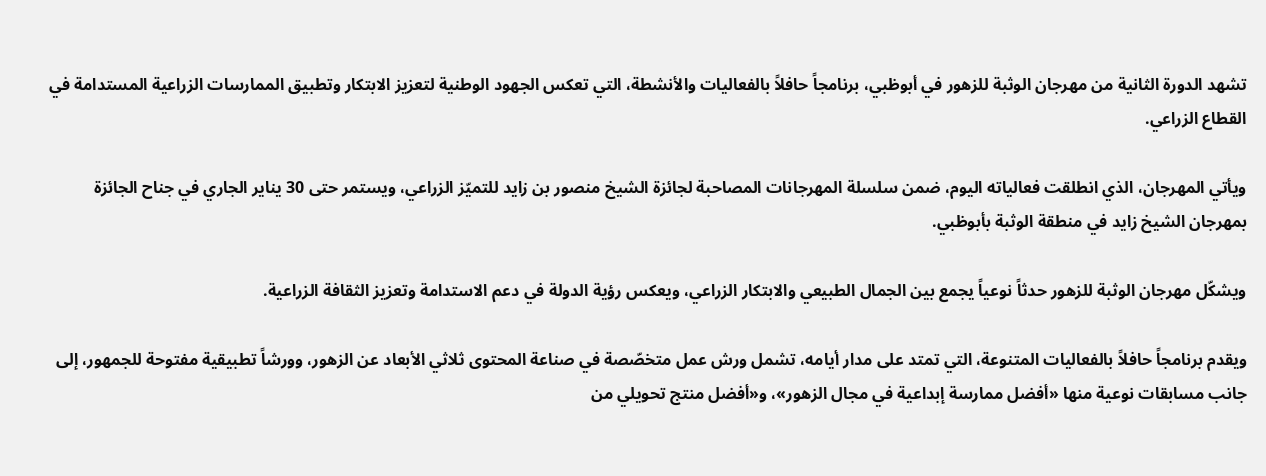تشهد الدورة الثانية من مهرجان الوثبة للزهور في أبوظبي، برنامجاً حافلاً بالفعاليات والأنشطة، التي تعكس الجهود الوطنية لتعزيز الابتكار وتطبيق الممارسات الزراعية المستدامة في القطاع الزراعي.

ويأتي المهرجان، الذي انطلقت فعالياته اليوم، ضمن سلسلة المهرجانات المصاحبة لجائزة الشيخ منصور بن زايد للتميّز الزراعي، ويستمر حتى 30 يناير الجاري في جناح الجائزة بمهرجان الشيخ زايد في منطقة الوثبة بأبوظبي.

ويشكّل مهرجان الوثبة للزهور حدثاً نوعياً يجمع بين الجمال الطبيعي والابتكار الزراعي، ويعكس رؤية الدولة في دعم الاستدامة وتعزيز الثقافة الزراعية.

ويقدم برنامجاً حافلاً بالفعاليات المتنوعة، التي تمتد على مدار أيامه، تشمل ورش عمل متخصّصة في صناعة المحتوى ثلاثي الأبعاد عن الزهور، وورشاً تطبيقية مفتوحة للجمهور، إلى جانب مسابقات نوعية منها «أفضل ممارسة إبداعية في مجال الزهور»، و«أفضل منتج تحويلي من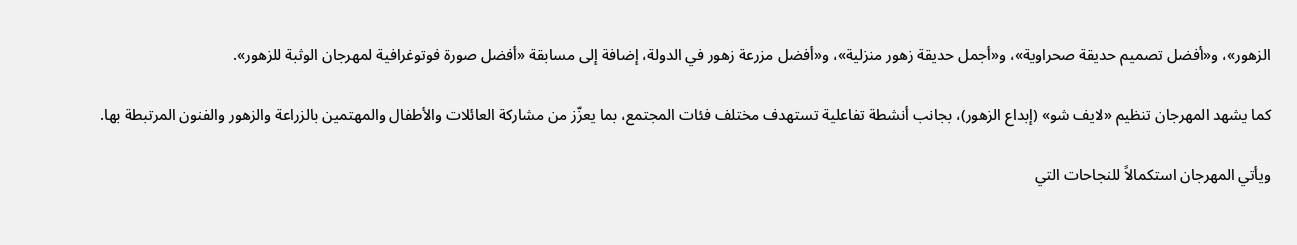الزهور»، و«أفضل تصميم حديقة صحراوية»، و«أجمل حديقة زهور منزلية»، و«أفضل مزرعة زهور في الدولة، إضافة إلى مسابقة «أفضل صورة فوتوغرافية لمهرجان الوثبة للزهور».

كما يشهد المهرجان تنظيم «لايف شو» (إبداع الزهور)، بجانب أنشطة تفاعلية تستهدف مختلف فئات المجتمع، بما يعزّز من مشاركة العائلات والأطفال والمهتمين بالزراعة والزهور والفنون المرتبطة بها.

ويأتي المهرجان استكمالاً للنجاحات التي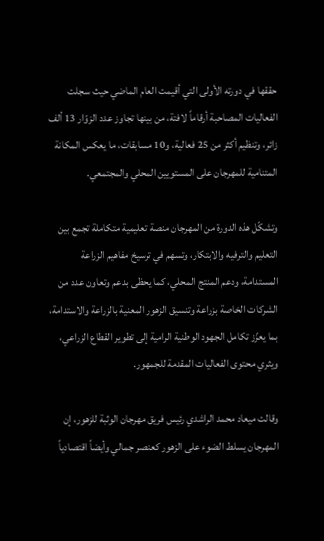حققها في دورته الأولى التي أقيمت العام الماضي حيث سجلت الفعاليات المصاحبة أرقاماً لافتة، من بينها تجاوز عدد الزوّار 13 ألف زائر، وتنظيم أكثر من 25 فعالية، و10 مسابقات، ما يعكس المكانة المتنامية للمهرجان على المستويين المحلي والمجتمعي.

وتشكّل هذه الدورة من المهرجان منصة تعليمية متكاملة تجمع بين التعليم والترفيه والابتكار، وتسهم في ترسيخ مفاهيم الزراعة المستدامة، ودعم المنتج المحلي، كما يحظى بدعم وتعاون عدد من الشركات الخاصة بزراعة وتنسيق الزهور المعنية بالزراعة والاستدامة، بما يعزّز تكامل الجهود الوطنية الرامية إلى تطوير القطاع الزراعي، ويثري محتوى الفعاليات المقدمة للجمهور.

وقالت ميعاد محمد الراشدي رئيس فريق مهرجان الوثبة للزهور، إن المهرجان يسلط الضوء على الزهور كعنصر جمالي وأيضاً اقتصادياً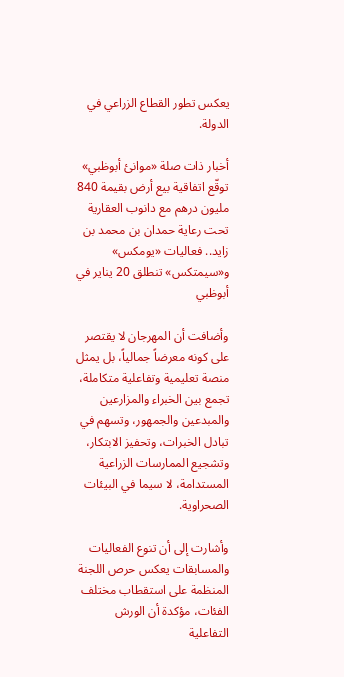يعكس تطور القطاع الزراعي في الدولة.

أخبار ذات صلة «موانئ أبوظبي» توقّع اتفاقية بيع أرض بقيمة 840 مليون درهم مع دانوب العقارية تحت رعاية حمدان بن محمد بن زايد.. فعاليات «يومكس» و«سيمتكس» تنطلق 20 يناير في أبوظبي

وأضافت أن المهرجان لا يقتصر على كونه معرضاً جمالياً، بل يمثل منصة تعليمية وتفاعلية متكاملة، تجمع بين الخبراء والمزارعين والمبدعين والجمهور، وتسهم في تبادل الخبرات، وتحفيز الابتكار، وتشجيع الممارسات الزراعية المستدامة، لا سيما في البيئات الصحراوية.

وأشارت إلى أن تنوع الفعاليات والمسابقات يعكس حرص اللجنة المنظمة على استقطاب مختلف الفئات، مؤكدة أن الورش التفاعلية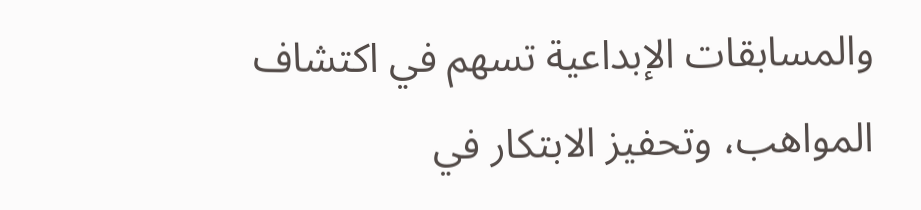والمسابقات الإبداعية تسهم في اكتشاف المواهب، وتحفيز الابتكار في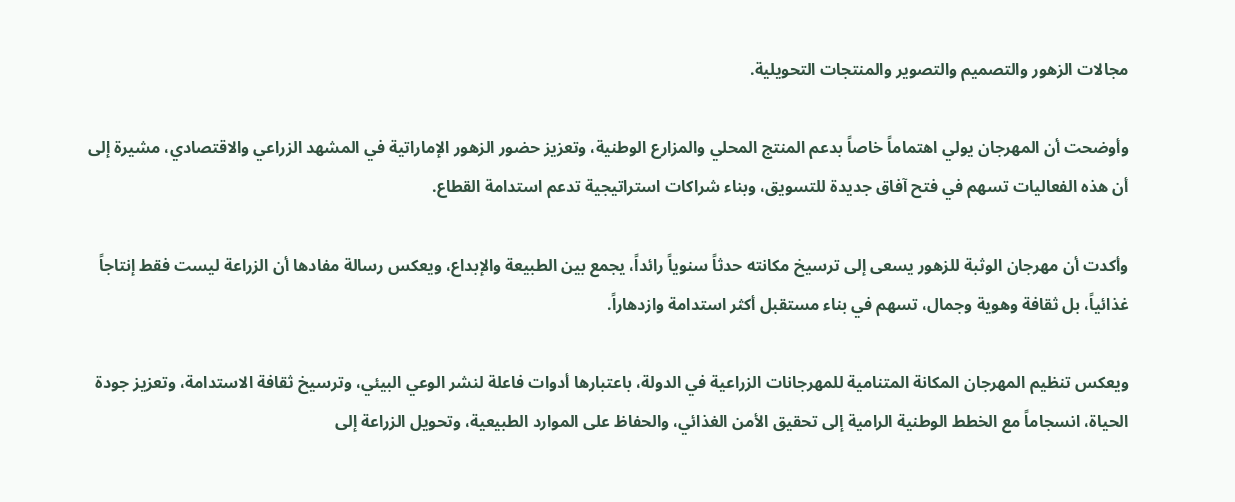مجالات الزهور والتصميم والتصوير والمنتجات التحويلية.

وأوضحت أن المهرجان يولي اهتماماً خاصاً بدعم المنتج المحلي والمزارع الوطنية، وتعزيز حضور الزهور الإماراتية في المشهد الزراعي والاقتصادي، مشيرة إلى أن هذه الفعاليات تسهم في فتح آفاق جديدة للتسويق، وبناء شراكات استراتيجية تدعم استدامة القطاع.

وأكدت أن مهرجان الوثبة للزهور يسعى إلى ترسيخ مكانته حدثاً سنوياً رائداً، يجمع بين الطبيعة والإبداع، ويعكس رسالة مفادها أن الزراعة ليست فقط إنتاجاً غذائياً، بل ثقافة وهوية وجمال، تسهم في بناء مستقبل أكثر استدامة وازدهاراً.

ويعكس تنظيم المهرجان المكانة المتنامية للمهرجانات الزراعية في الدولة، باعتبارها أدوات فاعلة لنشر الوعي البيئي، وترسيخ ثقافة الاستدامة، وتعزيز جودة الحياة، انسجاماً مع الخطط الوطنية الرامية إلى تحقيق الأمن الغذائي، والحفاظ على الموارد الطبيعية، وتحويل الزراعة إلى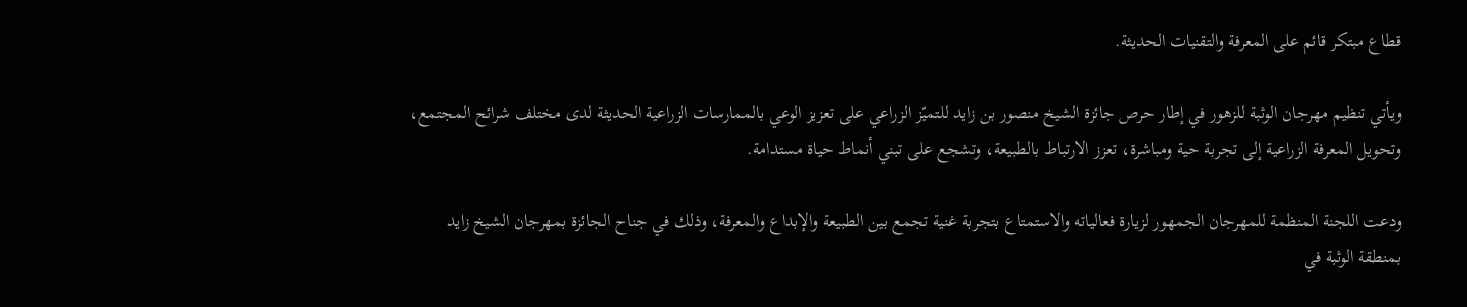قطاع مبتكر قائم على المعرفة والتقنيات الحديثة.

ويأتي تنظيم مهرجان الوثبة للزهور في إطار حرص جائزة الشيخ منصور بن زايد للتميّز الزراعي على تعزيز الوعي بالممارسات الزراعية الحديثة لدى مختلف شرائح المجتمع، وتحويل المعرفة الزراعية إلى تجربة حية ومباشرة، تعزز الارتباط بالطبيعة، وتشجع على تبني أنماط حياة مستدامة.

ودعت اللجنة المنظمة للمهرجان الجمهور لزيارة فعالياته والاستمتاع بتجربة غنية تجمع بين الطبيعة والإبداع والمعرفة، وذلك في جناح الجائزة بمهرجان الشيخ زايد بمنطقة الوثبة في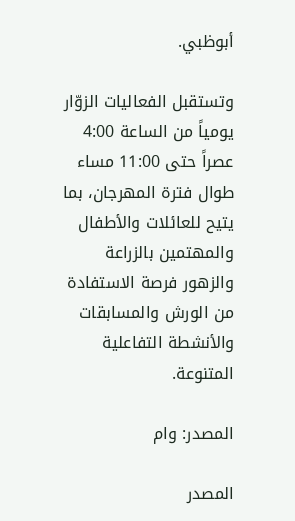أبوظبي.

وتستقبل الفعاليات الزوّار يومياً من الساعة 4:00 عصراً حتى 11:00 مساء طوال فترة المهرجان، بما يتيح للعائلات والأطفال والمهتمين بالزراعة والزهور فرصة الاستفادة من الورش والمسابقات والأنشطة التفاعلية المتنوعة.

المصدر: وام

المصدر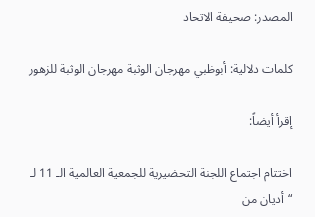المصدر: صحيفة الاتحاد

كلمات دلالية: أبوظبي مهرجان الوثبة مهرجان الوثبة للزهور

إقرأ أيضاً:

اختتام اجتماع اللجنة التحضيرية للجمعية العالمية الـ 11 لـ “أديان من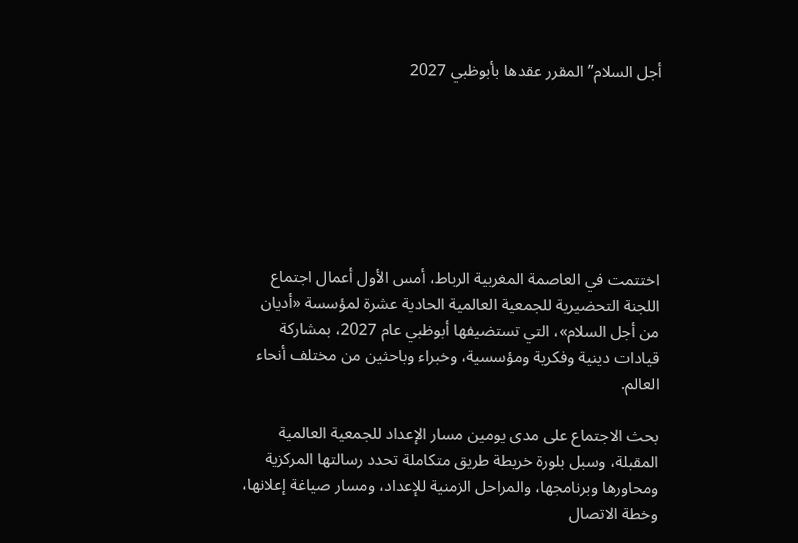أجل السلام” المقرر عقدها بأبوظبي 2027







اختتمت في العاصمة المغربية الرباط، أمس الأول أعمال اجتماع اللجنة التحضيرية للجمعية العالمية الحادية عشرة لمؤسسة «أديان من أجل السلام»، التي تستضيفها أبوظبي عام 2027، بمشاركة قيادات دينية وفكرية ومؤسسية، وخبراء وباحثين من مختلف أنحاء العالم.

بحث الاجتماع على مدى يومين مسار الإعداد للجمعية العالمية المقبلة، وسبل بلورة خريطة طريق متكاملة تحدد رسالتها المركزية ومحاورها وبرنامجها، والمراحل الزمنية للإعداد، ومسار صياغة إعلانها، وخطة الاتصال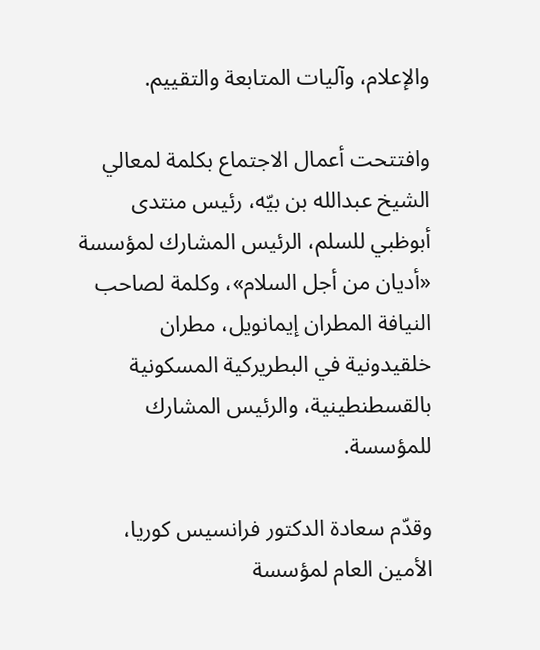والإعلام، وآليات المتابعة والتقييم.

وافتتحت أعمال الاجتماع بكلمة لمعالي الشيخ عبدالله بن بيّه، رئيس منتدى أبوظبي للسلم، الرئيس المشارك لمؤسسة «أديان من أجل السلام»، وكلمة لصاحب النيافة المطران إيمانويل، مطران خلقيدونية في البطريركية المسكونية بالقسطنطينية، والرئيس المشارك للمؤسسة.

وقدّم سعادة الدكتور فرانسيس كوريا، الأمين العام لمؤسسة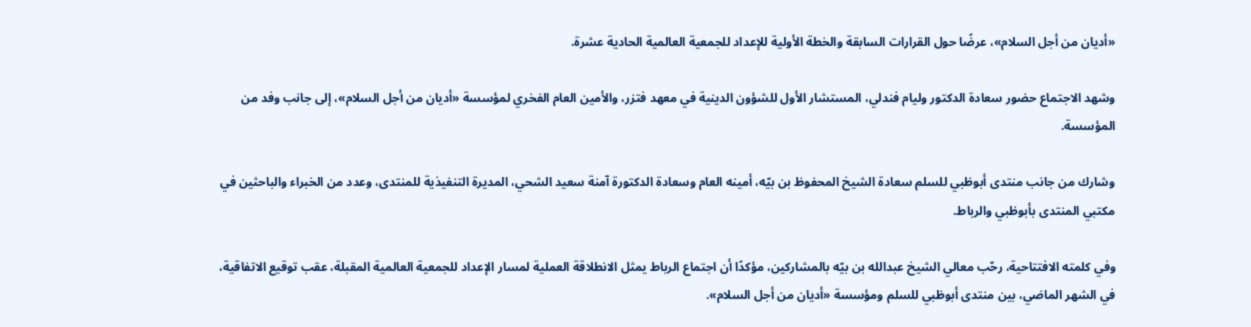«أديان من أجل السلام»، عرضًا حول القرارات السابقة والخطة الأولية للإعداد للجمعية العالمية الحادية عشرة.

وشهد الاجتماع حضور سعادة الدكتور وليام فندلي، المستشار الأول للشؤون الدينية في معهد فتزر، والأمين العام الفخري لمؤسسة «أديان من أجل السلام»، إلى جانب وفد من المؤسسة.

وشارك من جانب منتدى أبوظبي للسلم سعادة الشيخ المحفوظ بن بيّه، أمينه العام وسعادة الدكتورة آمنة سعيد الشحي، المديرة التنفيذية للمنتدى، وعدد من الخبراء والباحثين في مكتبي المنتدى بأبوظبي والرباط.

وفي كلمته الافتتاحية، رحّب معالي الشيخ عبدالله بن بيّه بالمشاركين، مؤكدًا أن اجتماع الرباط يمثل الانطلاقة العملية لمسار الإعداد للجمعية العالمية المقبلة، عقب توقيع الاتفاقية، في الشهر الماضي، بين منتدى أبوظبي للسلم ومؤسسة «أديان من أجل السلام».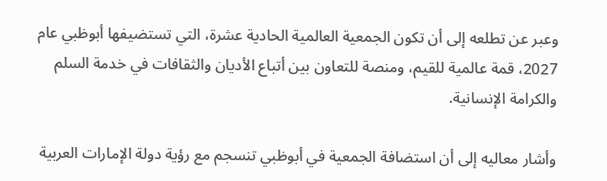وعبر عن تطلعه إلى أن تكون الجمعية العالمية الحادية عشرة، التي تستضيفها أبوظبي عام 2027، قمة عالمية للقيم، ومنصة للتعاون بين أتباع الأديان والثقافات في خدمة السلم والكرامة الإنسانية.

وأشار معاليه إلى أن استضافة الجمعية في أبوظبي تنسجم مع رؤية دولة الإمارات العربية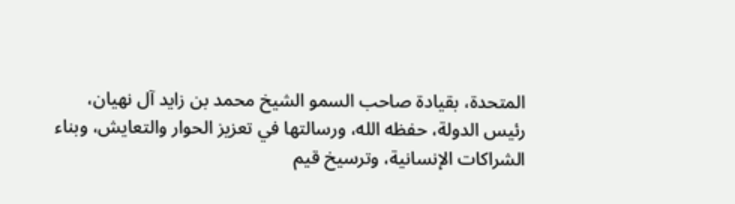المتحدة، بقيادة صاحب السمو الشيخ محمد بن زايد آل نهيان، رئيس الدولة، حفظه الله، ورسالتها في تعزيز الحوار والتعايش، وبناء الشراكات الإنسانية، وترسيخ قيم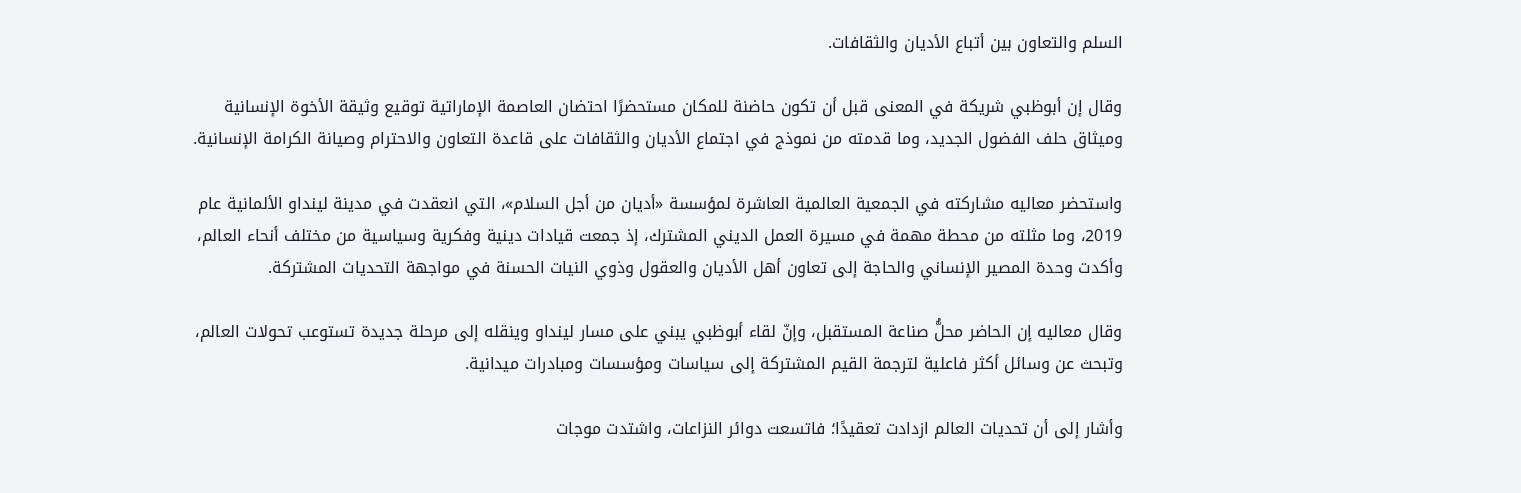السلم والتعاون بين أتباع الأديان والثقافات.

وقال إن أبوظبي شريكة في المعنى قبل أن تكون حاضنة للمكان مستحضرًا احتضان العاصمة الإماراتية توقيع وثيقة الأخوة الإنسانية وميثاق حلف الفضول الجديد، وما قدمته من نموذج في اجتماع الأديان والثقافات على قاعدة التعاون والاحترام وصيانة الكرامة الإنسانية.

واستحضر معاليه مشاركته في الجمعية العالمية العاشرة لمؤسسة «أديان من أجل السلام»، التي انعقدت في مدينة لينداو الألمانية عام 2019، وما مثلته من محطة مهمة في مسيرة العمل الديني المشترك، إذ جمعت قيادات دينية وفكرية وسياسية من مختلف أنحاء العالم، وأكدت وحدة المصير الإنساني والحاجة إلى تعاون أهل الأديان والعقول وذوي النيات الحسنة في مواجهة التحديات المشتركة.

وقال معاليه إن الحاضر محلُّ صناعة المستقبل، وإنّ لقاء أبوظبي يبني على مسار لينداو وينقله إلى مرحلة جديدة تستوعب تحولات العالم، وتبحث عن وسائل أكثر فاعلية لترجمة القيم المشتركة إلى سياسات ومؤسسات ومبادرات ميدانية.

وأشار إلى أن تحديات العالم ازدادت تعقيدًا؛ فاتسعت دوائر النزاعات، واشتدت موجات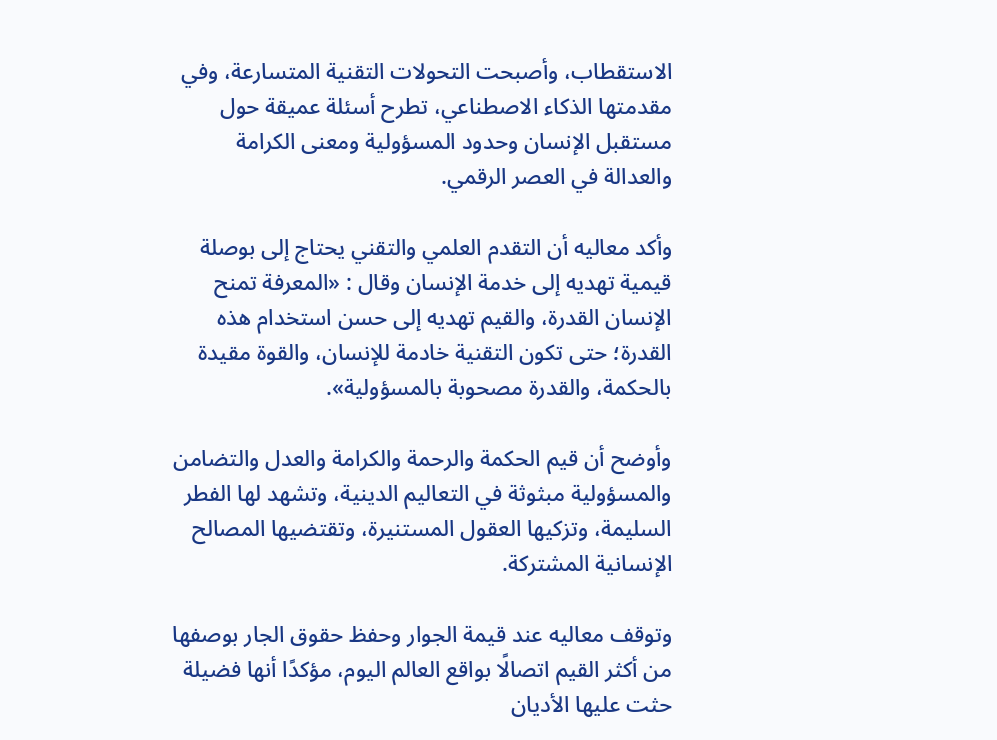الاستقطاب، وأصبحت التحولات التقنية المتسارعة، وفي مقدمتها الذكاء الاصطناعي، تطرح أسئلة عميقة حول مستقبل الإنسان وحدود المسؤولية ومعنى الكرامة والعدالة في العصر الرقمي.

وأكد معاليه أن التقدم العلمي والتقني يحتاج إلى بوصلة قيمية تهديه إلى خدمة الإنسان وقال : «المعرفة تمنح الإنسان القدرة، والقيم تهديه إلى حسن استخدام هذه القدرة؛ حتى تكون التقنية خادمة للإنسان، والقوة مقيدة بالحكمة، والقدرة مصحوبة بالمسؤولية».

وأوضح أن قيم الحكمة والرحمة والكرامة والعدل والتضامن والمسؤولية مبثوثة في التعاليم الدينية، وتشهد لها الفطر السليمة، وتزكيها العقول المستنيرة، وتقتضيها المصالح الإنسانية المشتركة.

وتوقف معاليه عند قيمة الجوار وحفظ حقوق الجار بوصفها من أكثر القيم اتصالًا بواقع العالم اليوم، مؤكدًا أنها فضيلة حثت عليها الأديان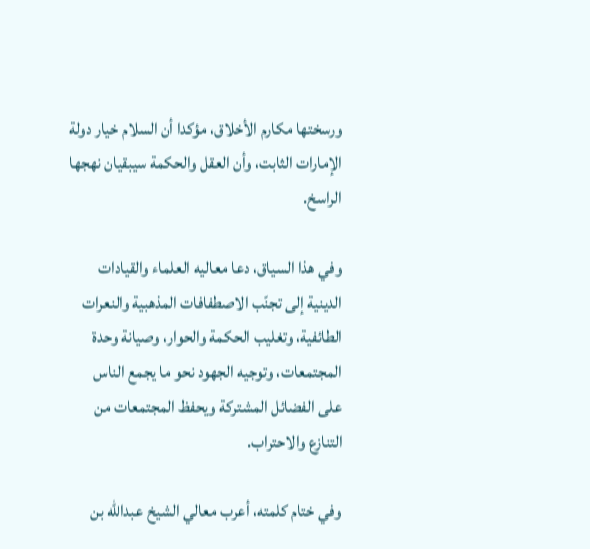ورسختها مكارم الأخلاق، مؤكدا أن السلام خيار دولة الإمارات الثابت، وأن العقل والحكمة سيبقيان نهجها الراسخ.

وفي هذا السياق، دعا معاليه العلماء والقيادات الدينية إلى تجنّب الاصطفافات المذهبية والنعرات الطائفية، وتغليب الحكمة والحوار، وصيانة وحدة المجتمعات، وتوجيه الجهود نحو ما يجمع الناس على الفضائل المشتركة ويحفظ المجتمعات من التنازع والاحتراب.

وفي ختام كلمته، أعرب معالي الشيخ عبدالله بن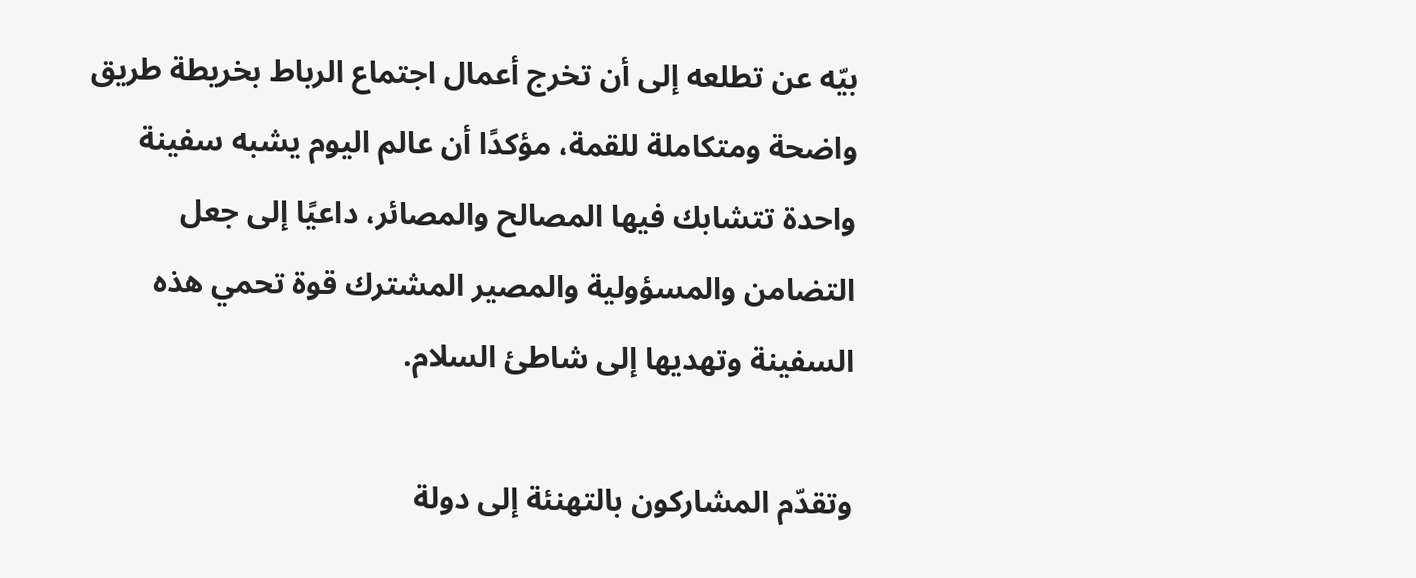بيّه عن تطلعه إلى أن تخرج أعمال اجتماع الرباط بخريطة طريق واضحة ومتكاملة للقمة، مؤكدًا أن عالم اليوم يشبه سفينة واحدة تتشابك فيها المصالح والمصائر، داعيًا إلى جعل التضامن والمسؤولية والمصير المشترك قوة تحمي هذه السفينة وتهديها إلى شاطئ السلام.

وتقدّم المشاركون بالتهنئة إلى دولة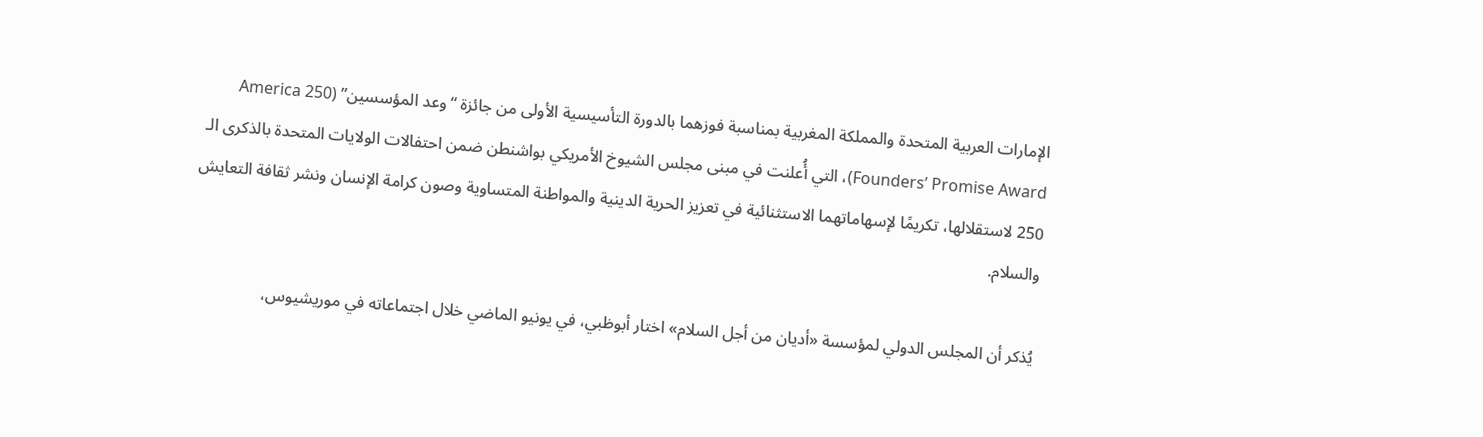الإمارات العربية المتحدة والمملكة المغربية بمناسبة فوزهما بالدورة التأسيسية الأولى من جائزة “وعد المؤسسين” (America 250 Founders’ Promise Award)، التي أُعلنت في مبنى مجلس الشيوخ الأمريكي بواشنطن ضمن احتفالات الولايات المتحدة بالذكرى الـ 250 لاستقلالها، تكريمًا لإسهاماتهما الاستثنائية في تعزيز الحرية الدينية والمواطنة المتساوية وصون كرامة الإنسان ونشر ثقافة التعايش والسلام.

يُذكر أن المجلس الدولي لمؤسسة «أديان من أجل السلام» اختار أبوظبي، في يونيو الماضي خلال اجتماعاته في موريشيوس،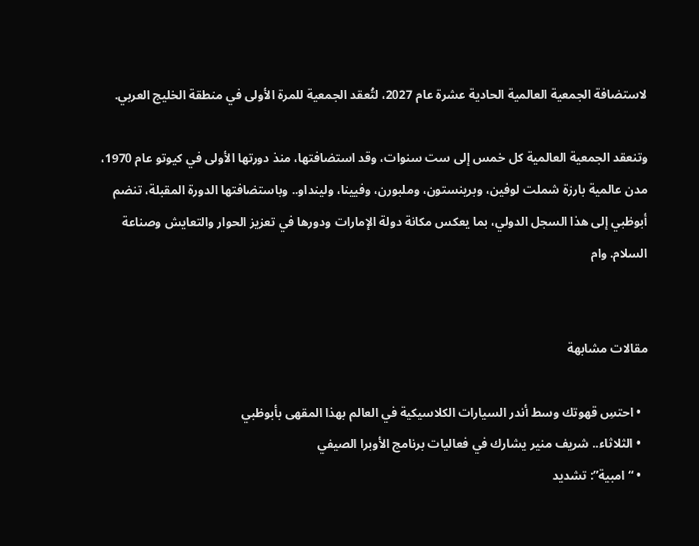لاستضافة الجمعية العالمية الحادية عشرة عام 2027، لتُعقد الجمعية للمرة الأولى في منطقة الخليج العربي.

وتنعقد الجمعية العالمية كل خمس إلى ست سنوات، وقد استضافتها، منذ دورتها الأولى في كيوتو عام 1970، مدن عالمية بارزة شملت لوفين، وبرينستون، وملبورن، وفيينا، ولينداو.. وباستضافتها الدورة المقبلة، تنضم أبوظبي إلى هذا السجل الدولي، بما يعكس مكانة دولة الإمارات ودورها في تعزيز الحوار والتعايش وصناعة السلام. وام


مقالات مشابهة

  • احتسِ قهوتك وسط أندر السيارات الكلاسيكية في العالم بهذا المقهى بأبوظبي
  • الثلاثاء.. شريف منير يشارك في فعاليات برنامج الأوبرا الصيفي
  • “امبية”: تشديد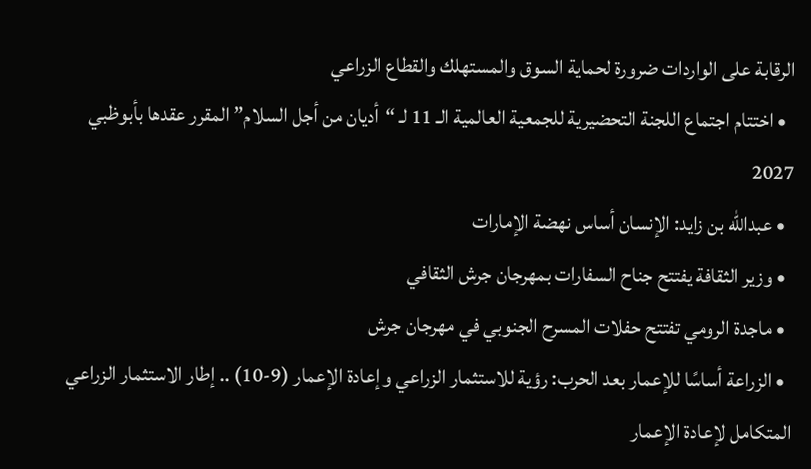الرقابة على الواردات ضرورة لحماية السوق والمستهلك والقطاع الزراعي
  • اختتام اجتماع اللجنة التحضيرية للجمعية العالمية الـ 11 لـ “أديان من أجل السلام” المقرر عقدها بأبوظبي 2027
  • عبدالله بن زايد: الإنسان أساس نهضة الإمارات
  • وزير الثقافة يفتتح جناح السفارات بمهرجان جرش الثقافي
  • ماجدة الرومي تفتتح حفلات المسرح الجنوبي في مهرجان جرش
  • الزراعة أساسًا للإعمار بعد الحرب: رؤية للاستثمار الزراعي وإعادة الإعمار (9-10) .. إطار الاستثمار الزراعي المتكامل لإعادة الإعمار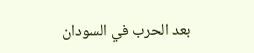بعد الحرب في السودان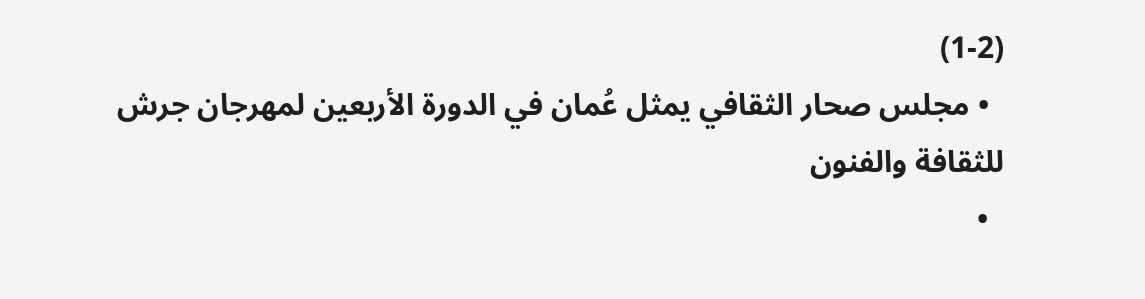(1-2)
  • مجلس صحار الثقافي يمثل عُمان في الدورة الأربعين لمهرجان جرش للثقافة والفنون
  •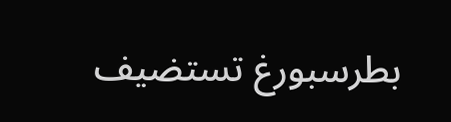بطرسبورغ تستضيف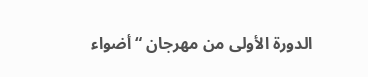الدورة الأولى من مهرجان “أضواء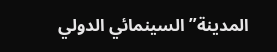المدينة” السينمائي الدولي